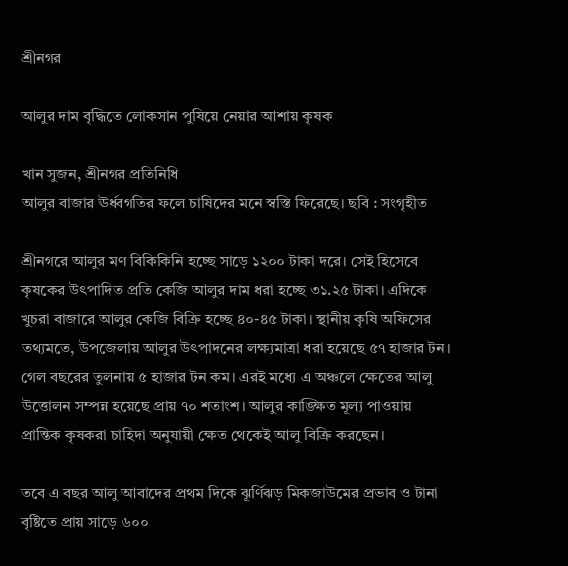শ্রীনগর

আলুর দাম বৃদ্ধিতে লোকসান পুষিয়ে নেয়ার আশায় কৃষক

খান সুজন, শ্রীনগর প্রতিনিধি
আলুর বাজার ঊর্ধ্বগতির ফলে চাষিদের মনে স্বস্তি ফিরেছে। ছবি : সংগৃহীত

শ্রীনগরে আলুর মণ বিকিকিনি হচ্ছে সাড়ে ১২০০ টাকা দরে। সেই হিসেবে কৃষকের উৎপাদিত প্রতি কেজি আলুর দাম ধরা হচ্ছে ৩১.২৫ টাকা। এদিকে খুচরা বাজারে আলুর কেজি বিক্রি হচ্ছে ৪০-৪৫ টাকা। স্থানীয় কৃষি অফিসের তথ্যমতে, উপজেলায় আলুর উৎপাদনের লক্ষ্যমাত্রা ধরা হয়েছে ৫৭ হাজার টন। গেল বছরের তুলনায় ৫ হাজার টন কম। এরই মধ্যে এ অঞ্চলে ক্ষেতের আলু উত্তোলন সম্পন্ন হয়েছে প্রায় ৭০ শতাংশ। আলুর কাঙ্ক্ষিত মূল্য পাওয়ায় প্রান্তিক কৃষকরা চাহিদা অনুযায়ী ক্ষেত থেকেই আলু বিক্রি করছেন।

তবে এ বছর আলু আবাদের প্রথম দিকে ঝূর্ণিঝড় মিকজাউমের প্রভাব ও টানা বৃষ্টিতে প্রায় সাড়ে ৬০০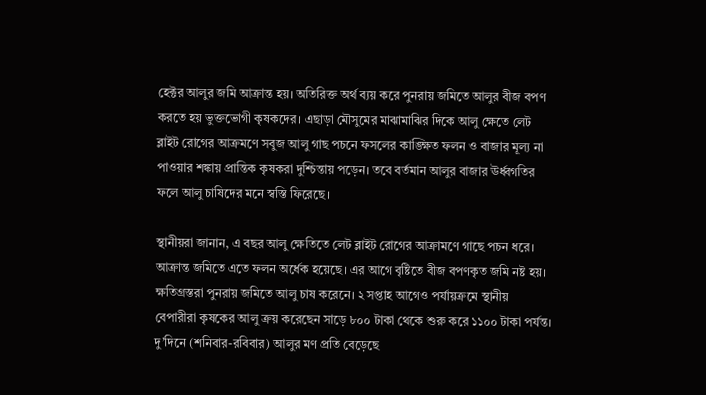হেক্টর আলুর জমি আক্রান্ত হয়। অতিরিক্ত অর্থ ব্যয় করে পুনরায় জমিতে আলুর বীজ বপণ করতে হয় ভুক্তভোগী কৃষকদের। এছাড়া মৌসুমের মাঝামাঝির দিকে আলু ক্ষেতে লেট ব্লাইট রোগের আক্রমণে সবুজ আলু গাছ পচনে ফসলের কাঙ্ক্ষিত ফলন ও বাজার মূল্য না পাওয়ার শঙ্কায় প্রান্তিক কৃষকরা দুশ্চিন্তায় পড়েন। তবে বর্তমান আলুর বাজার ঊর্ধ্বগতির ফলে আলু চাষিদের মনে স্বস্তি ফিরেছে।

স্থানীয়রা জানান, এ বছর আলু ক্ষেতিতে লেট ব্লাইট রোগের আক্রামণে গাছে পচন ধরে। আক্রান্ত জমিতে এতে ফলন অর্ধেক হয়েছে। এর আগে বৃষ্টিতে বীজ বপণকৃত জমি নষ্ট হয়। ক্ষতিগ্রস্তরা পুনরায় জমিতে আলু চাষ করেনে। ২ সপ্তাহ আগেও পর্যায়ক্রমে স্থানীয় বেপারীরা কৃষকের আলু ক্রয় করেছেন সাড়ে ৮০০ টাকা থেকে শুরু করে ১১০০ টাকা পর্যন্ত। দু’দিনে (শনিবার-রবিবার) আলুর মণ প্রতি বেড়েছে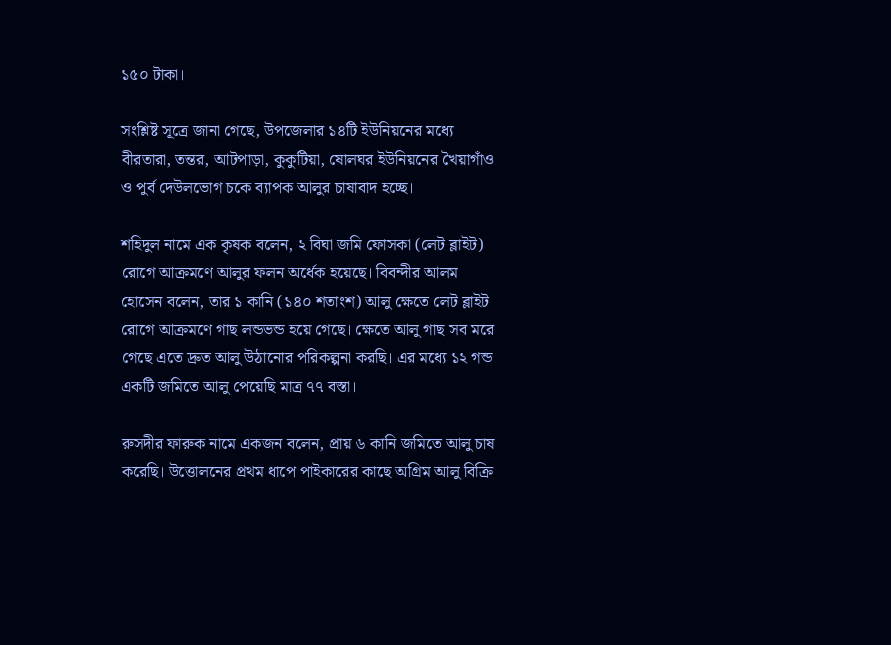১৫০ টাকা।

সংশ্লিষ্ট সূত্রে জানা গেছে, উপজেলার ১৪টি ইউনিয়নের মধ্যে বীরতারা, তন্তর, আটপাড়া, কুকুটিয়া, ষোলঘর ইউনিয়নের খৈয়াগাঁও ও পুর্ব দেউলভোগ চকে ব্যাপক আলুর চাষাবাদ হচ্ছে।

শহিদুল নামে এক কৃষক বলেন, ২ বিঘা জমি ফোসকা (লেট ব্লাইট) রোগে আক্রমণে আলুর ফলন অর্ধেক হয়েছে। বিবন্দীর আলম হোসেন বলেন, তার ১ কানি (১৪০ শতাংশ) আলু ক্ষেতে লেট ব্লাইট রোগে আক্রমণে গাছ লন্ডভন্ড হয়ে গেছে। ক্ষেতে আলু গাছ সব মরে গেছে এতে দ্রুত আলু উঠানোর পরিকল্পনা করছি। এর মধ্যে ১২ গন্ড একটি জমিতে আলু পেয়েছি মাত্র ৭৭ বস্তা।

রুসদীর ফারুক নামে একজন বলেন, প্রায় ৬ কানি জমিতে আলু চাষ করেছি। উত্তোলনের প্রথম ধাপে পাইকারের কাছে অগ্রিম আলু বিক্রি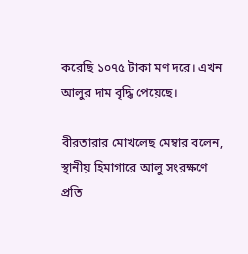করেছি ১০৭৫ টাকা মণ দরে। এখন আলুর দাম বৃদ্ধি পেয়েছে।

বীরতারার মোখলেছ মেম্বার বলেন, স্থানীয় হিমাগারে আলু সংরক্ষণে প্রতি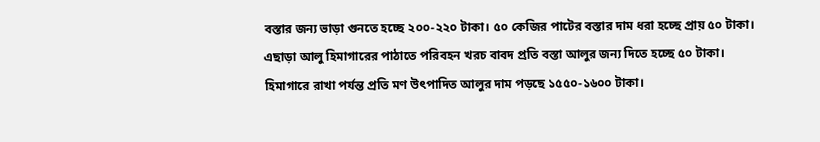বস্তার জন্য ভাড়া গুনতে হচ্ছে ২০০-২২০ টাকা। ৫০ কেজির পাটের বস্তার দাম ধরা হচ্ছে প্রায় ৫০ টাকা। এছাড়া আলু হিমাগারের পাঠাতে পরিবহন খরচ বাবদ প্রতি বস্তা আলুর জন্য দিতে হচ্ছে ৫০ টাকা। হিমাগারে রাখা পর্যন্ত প্রতি মণ উৎপাদিত আলুর দাম পড়ছে ১৫৫০-১৬০০ টাকা।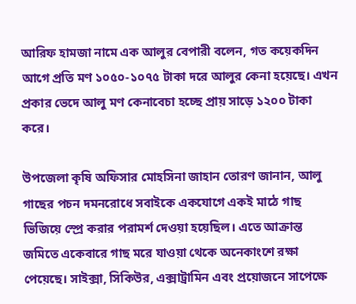আরিফ হামজা নামে এক আলুর বেপারী বলেন, গত কয়েকদিন আগে প্রতি মণ ১০৫০-১০৭৫ টাকা দরে আলুর কেনা হয়েছে। এখন প্রকার ভেদে আলু মণ কেনাবেচা হচ্ছে প্রায় সাড়ে ১২০০ টাকা করে।

উপজেলা কৃষি অফিসার মোহসিনা জাহান তোরণ জানান, আলু গাছের পচন দমনরোধে সবাইকে একযোগে একই মাঠে গাছ ভিজিয়ে স্প্রে করার পরামর্শ দেওয়া হয়েছিল। এতে আক্রান্ত জমিতে একেবারে গাছ মরে যাওয়া থেকে অনেকাংশে রক্ষা পেয়েছে। সাইক্সা, সিকিউর, এক্সাট্রামিন এবং প্রয়োজনে সাপেক্ষে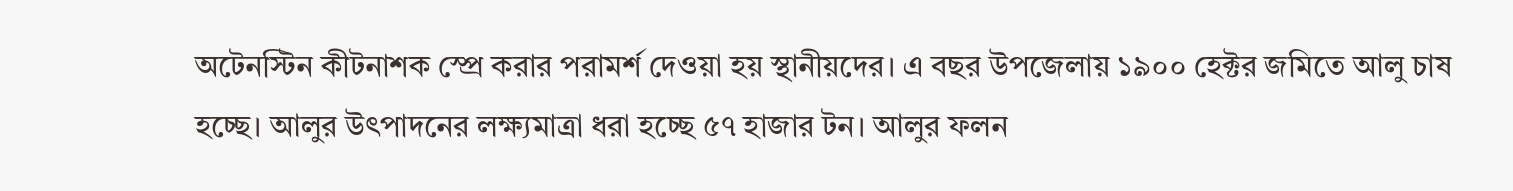অটেনস্টিন কীটনাশক স্প্রে করার পরামর্শ দেওয়া হয় স্থানীয়দের। এ বছর উপজেলায় ১৯০০ হেক্টর জমিতে আলু চাষ হচ্ছে। আলুর উৎপাদনের লক্ষ্যমাত্রা ধরা হচ্ছে ৫৭ হাজার টন। আলুর ফলন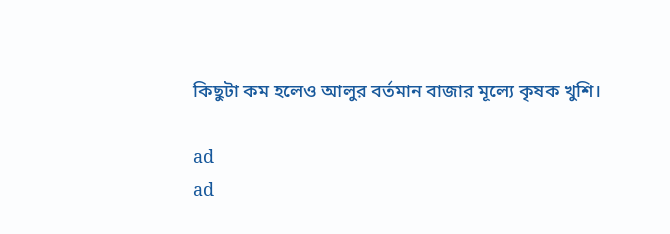কিছুটা কম হলেও আলুর বর্তমান বাজার মূল্যে কৃষক খুশি।

ad
ad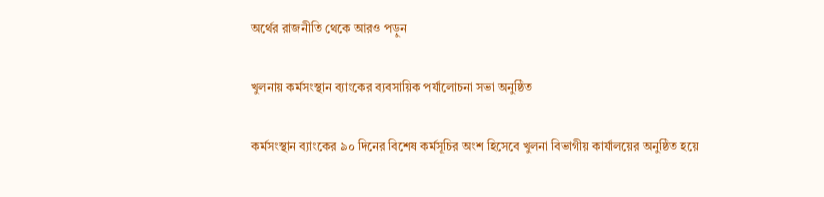অর্থের রাজনীতি থেকে আরও পড়ুন

খুলনায় কর্মসংস্থান ব্যাংকের ব্যবসায়িক পর্যালোচনা সভা অনুষ্ঠিত

কর্মসংস্থান ব্যাংকের ৯০ দিনের বিশেষ কর্মসূচির অংশ হিসেবে খুলনা বিভাগীয় কার্যালয়ের অনুষ্ঠিত হয়ে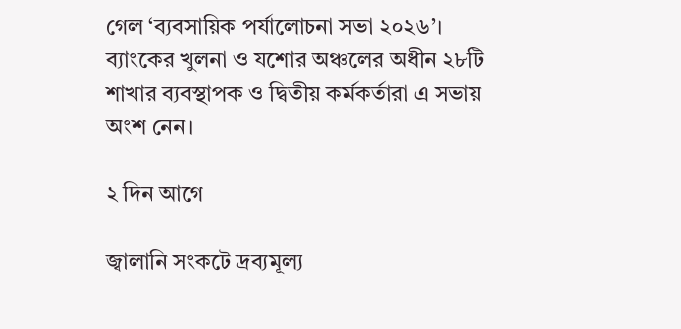গেল ‘ব্যবসায়িক পর্যালোচনা সভা ২০২৬’। ব্যাংকের খুলনা ও যশোর অঞ্চলের অধীন ২৮টি শাখার ব্যবস্থাপক ও দ্বিতীয় কর্মকর্তারা এ সভায় অংশ নেন।

২ দিন আগে

জ্বালানি সংকটে দ্রব্যমূল্য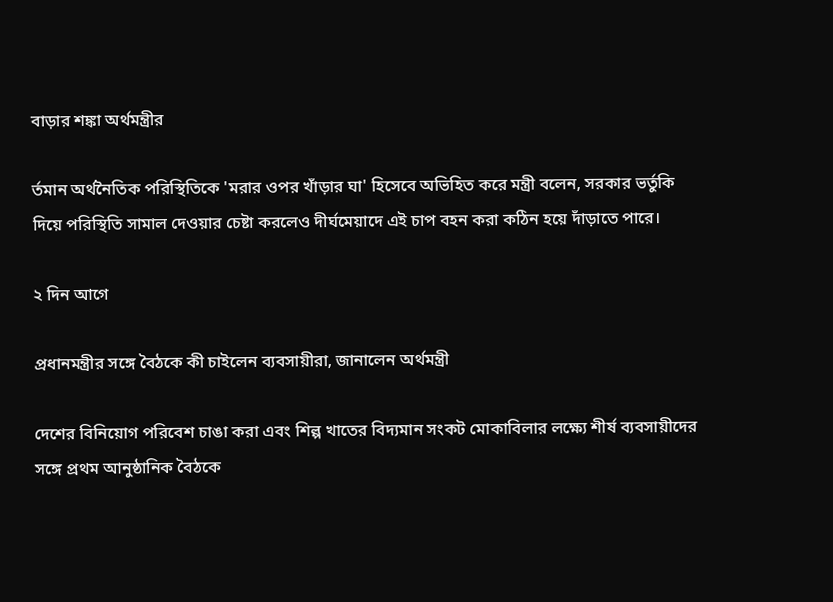বাড়ার শঙ্কা অর্থমন্ত্রীর

র্তমান অর্থনৈতিক পরিস্থিতিকে 'মরার ওপর খাঁড়ার ঘা' হিসেবে অভিহিত করে মন্ত্রী বলেন, সরকার ভর্তুকি দিয়ে পরিস্থিতি সামাল দেওয়ার চেষ্টা করলেও দীর্ঘমেয়াদে এই চাপ বহন করা কঠিন হয়ে দাঁড়াতে পারে।

২ দিন আগে

প্রধানমন্ত্রীর সঙ্গে বৈঠকে কী চাইলেন ব্যবসায়ীরা, জানালেন অর্থমন্ত্রী

দেশের বিনিয়োগ পরিবেশ চাঙা করা এবং শিল্প খাতের বিদ্যমান সংকট মোকাবিলার লক্ষ্যে শীর্ষ ব্যবসায়ীদের সঙ্গে প্রথম আনুষ্ঠানিক বৈঠকে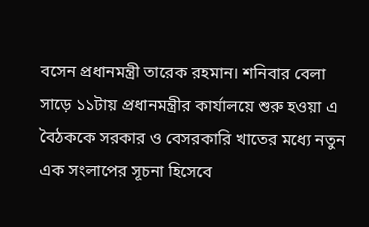বসেন প্রধানমন্ত্রী তারেক রহমান। শনিবার বেলা সাড়ে ১১টায় প্রধানমন্ত্রীর কার্যালয়ে শুরু হওয়া এ বৈঠককে সরকার ও বেসরকারি খাতের মধ্যে নতুন এক সংলাপের সূচনা হিসেবে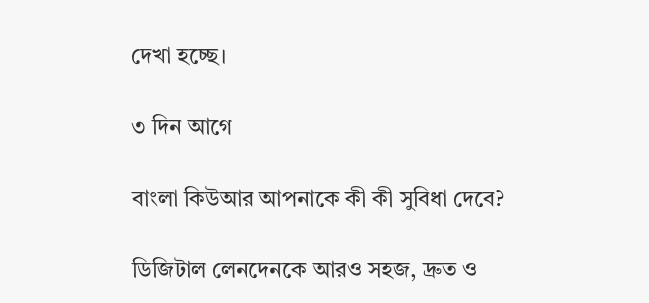দেখা হচ্ছে।

৩ দিন আগে

বাংলা কিউআর আপনাকে কী কী সুবিধা দেবে?

ডিজিটাল লেনদেনকে আরও সহজ, দ্রুত ও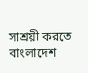সাশ্রয়ী করতে বাংলাদেশ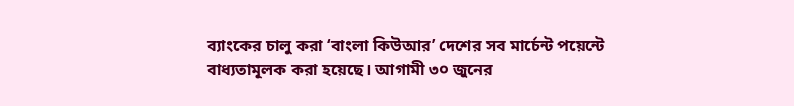ব্যাংকের চালু করা ‘বাংলা কিউআর’ দেশের সব মার্চেন্ট পয়েন্টে বাধ্যতামূলক করা হয়েছে। আগামী ৩০ জুনের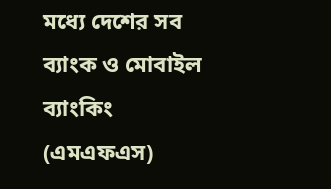মধ্যে দেশের সব ব্যাংক ও মোবাইল ব্যাংকিং (এমএফএস)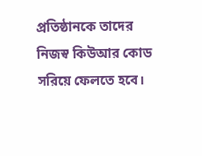প্রতিষ্ঠানকে তাদের নিজস্ব কিউআর কোড সরিয়ে ফেলতে হবে।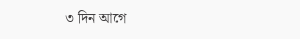৩ দিন আগে